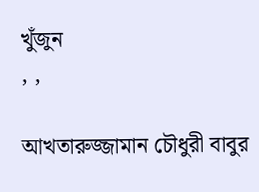খুঁজুন
, ,

আখতারুজ্জামান চৌধুরী বাবুর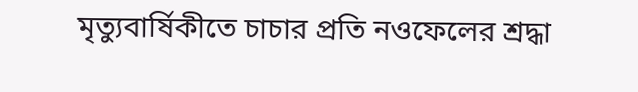মৃত্যুবার্ষিকীতে চাচার প্রতি নওফেলের শ্রদ্ধা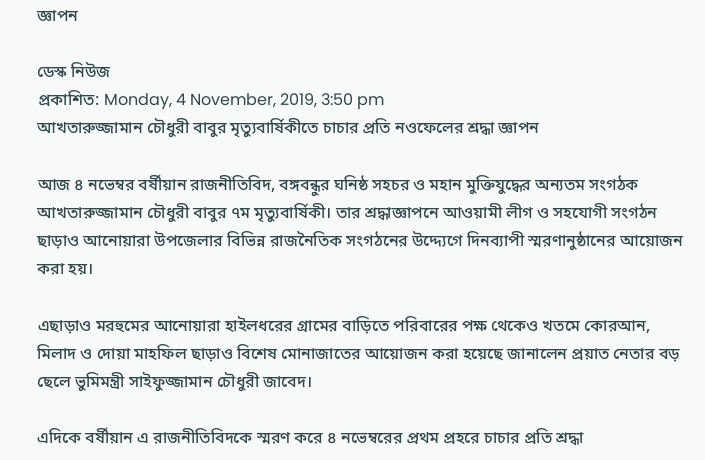জ্ঞাপন

ডেস্ক নিউজ
প্রকাশিত: Monday, 4 November, 2019, 3:50 pm
আখতারুজ্জামান চৌধুরী বাবুর মৃত্যুবার্ষিকীতে চাচার প্রতি নওফেলের শ্রদ্ধা জ্ঞাপন

আজ ৪ নভেম্বর বর্ষীয়ান রাজনীতিবিদ, বঙ্গবন্ধুর ঘনিষ্ঠ সহচর ও মহান মুক্তিযুদ্ধের অন্যতম সংগঠক আখতারুজ্জামান চৌধুরী বাবুর ৭ম মৃত্যুবার্ষিকী। তার শ্রদ্ধাজ্ঞাপনে আওয়ামী লীগ ও সহযোগী সংগঠন ছাড়াও আনোয়ারা উপজেলার বিভিন্ন রাজনৈতিক সংগঠনের উদ্দ্যেগে দিনব্যাপী স্মরণানুষ্ঠানের আয়োজন করা হয়।

এছাড়াও মরহুমের আনোয়ারা হাইলধরের গ্রামের বাড়িতে পরিবারের পক্ষ থেকেও খতমে কোরআন, মিলাদ ও দোয়া মাহফিল ছাড়াও বিশেষ মোনাজাতের আয়োজন করা হয়েছে জানালেন প্রয়াত নেতার বড় ছেলে ভুমিমন্ত্রী সাইফুজ্জামান চৌধুরী জাবেদ।

এদিকে বর্ষীয়ান এ রাজনীতিবিদকে স্মরণ করে ৪ নভেম্বরের প্রথম প্রহরে চাচার প্রতি শ্রদ্ধা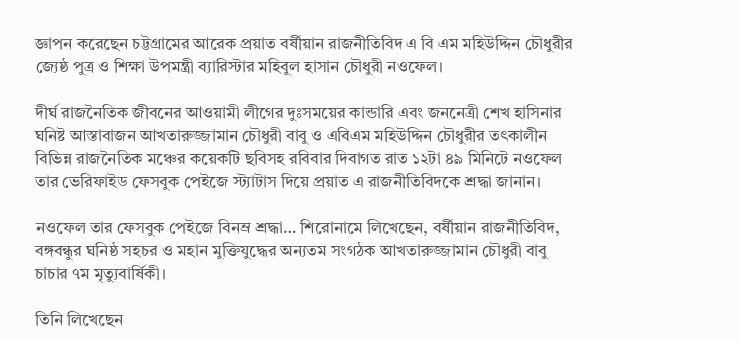জ্ঞাপন করেছেন চট্টগ্রামের আরেক প্রয়াত বর্ষীয়ান রাজনীতিবিদ এ বি এম মহিউদ্দিন চৌধুরীর জ্যেষ্ঠ পুত্র ও শিক্ষা উপমন্ত্রী ব্যারিস্টার মহিবুল হাসান চৌধুরী নওফেল।

দীর্ঘ রাজনৈতিক জীবনের আওয়ামী লীগের দুঃসময়ের কান্ডারি এবং জননেত্রী শেখ হাসিনার ঘনিষ্ট আস্তাবাজন আখতারুজ্জামান চৌধুরী বাবু ও এবিএম মহিউদ্দিন চৌধুরীর তৎকালীন বিভিন্ন রাজনৈতিক মঞ্চের কয়েকটি ছবিসহ রবিবার দিবাগত রাত ১২টা ৪৯ মিনিটে নওফেল তার ভেরিফাইড ফেসবুক পেইজে স্ট্যাটাস দিয়ে প্রয়াত এ রাজনীতিবিদকে শ্রদ্ধা জানান।

নওফেল তার ফেসবুক পেইজে বিনম্র শ্রদ্ধা… শিরোনামে লিখেছেন, বর্ষীয়ান রাজনীতিবিদ, বঙ্গবন্ধুর ঘনিষ্ঠ সহচর ও মহান মুক্তিযুদ্ধের অন্যতম সংগঠক আখতারুজ্জামান চৌধুরী বাবু চাচার ৭ম মৃত্যুবার্ষিকী।

তিনি লিখেছেন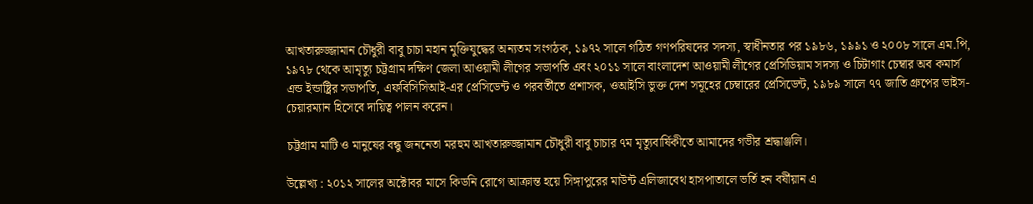আখতারুজ্জামান চৌধুরী বাবু চাচা মহান মুক্তিযুদ্ধের অন্যতম সংগঠক, ১৯৭২ সালে গঠিত গণপরিষদের সদস্য, স্বাধীনতার পর ১৯৮৬, ১৯৯১ ও ২০০৮ সালে এম.পি, ১৯৭৮ থেকে আমৃত্যু চট্টগ্রাম দক্ষিণ জেলা আওয়ামী লীগের সভাপতি এবং ২০১১ সালে বাংলাদেশ আওয়ামী লীগের প্রেসিডিয়াম সদস্য ও চিটাগাং চেম্বার অব কমার্স এন্ড ইন্ডাষ্ট্রির সভাপতি, এফবিসিসিআই-এর প্রেসিডেন্ট ও পরবর্তীতে প্রশাসক, ওআইসি ভুক্ত দেশ সমূহের চেম্বারের প্রেসিডেন্ট, ১৯৮৯ সালে ৭৭ জাতি গ্রুপের ভাইস-চেয়ারম্যান হিসেবে দায়িত্ব পালন করেন।

চট্টগ্রাম মাটি ও মানুষের বন্ধু জননেতা মরহুম আখতারুজ্জামান চৌধুরী বাবু চাচার ৭ম মৃত্যুবার্ষিকীতে আমাদের গভীর শ্রদ্ধাঞ্জলি।

উল্লেখ্য : ২০১২ সালের অক্টোবর মাসে কিডনি রোগে আক্রান্ত হয়ে সিঙ্গাপুরের মাউন্ট এলিজাবেথ হাসপাতালে ভর্তি হন বর্ষীয়ান এ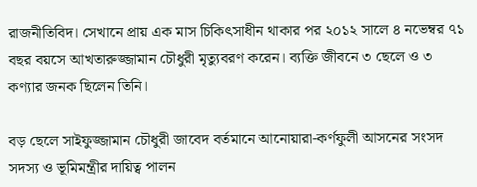রাজনীতিবিদ। সেখানে প্রায় এক মাস চিকিৎসাধীন থাকার পর ২০১২ সালে ৪ নভেম্বর ৭১ বছর বয়সে আখতারুজ্জামান চৌধুরী মৃত্যুবরণ করেন। ব্যক্তি জীবনে ৩ ছেলে ও ৩ কণ্যার জনক ছিলেন তিনি।

বড় ছেলে সাইফুজ্জামান চৌধুরী জাবেদ বর্তমানে আনোয়ারা-কর্ণফুলী আসনের সংসদ সদস্য ও ভূমিমন্ত্রীর দায়িত্ব পালন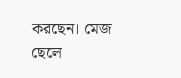করছেন। মেজ ছেলে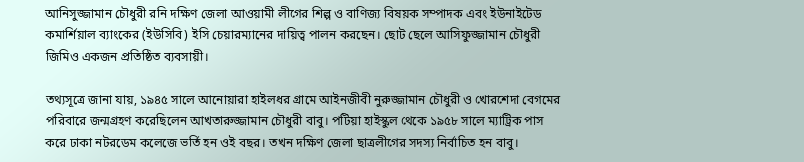আনিসুজ্জামান চৌধুরী রনি দক্ষিণ জেলা আওয়ামী লীগের শিল্প ও বাণিজ্য বিষয়ক সম্পাদক এবং ইউনাইটেড কমার্শিয়াল ব্যাংকের (ইউসিবি) ইসি চেয়ারম্যানের দায়িত্ব পালন করছেন। ছোট ছেলে আসিফুজ্জামান চৌধুরী জিমিও একজন প্রতিষ্ঠিত ব্যবসায়ী।

তথ্যসূত্রে জানা যায়, ১৯৪৫ সালে আনোয়ারা হাইলধর গ্রামে আইনজীবী নুরুজ্জামান চৌধুরী ও খোরশেদা বেগমের পরিবারে জন্মগ্রহণ করেছিলেন আখতারুজ্জামান চৌধুরী বাবু। পটিয়া হাইস্কুল থেকে ১৯৫৮ সালে ম্যাট্রিক পাস করে ঢাকা নটরডেম কলেজে ভর্তি হন ওই বছর। তখন দক্ষিণ জেলা ছাত্রলীগের সদস্য নির্বাচিত হন বাবু।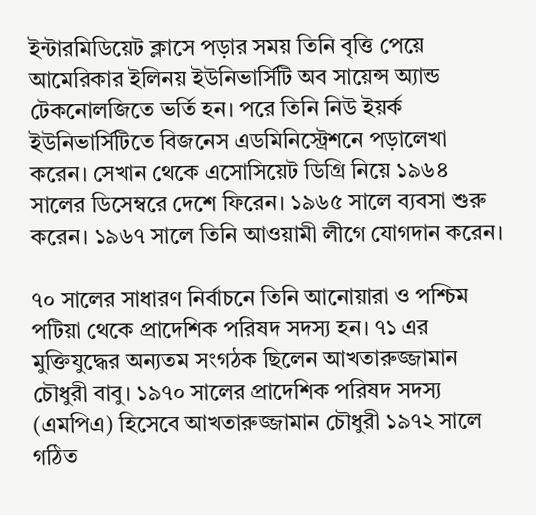ইন্টারমিডিয়েট ক্লাসে পড়ার সময় তিনি বৃত্তি পেয়ে আমেরিকার ইলিনয় ইউনিভার্সিটি অব সায়েন্স অ্যান্ড টেকনোলজিতে ভর্তি হন। পরে তিনি নিউ ইয়র্ক ইউনিভার্সিটিতে বিজনেস এডমিনিস্ট্রেশনে পড়ালেখা করেন। সেখান থেকে এসোসিয়েট ডিগ্রি নিয়ে ১৯৬৪ সালের ডিসেম্বরে দেশে ফিরেন। ১৯৬৫ সালে ব্যবসা শুরু করেন। ১৯৬৭ সালে তিনি আওয়ামী লীগে যোগদান করেন।

৭০ সালের সাধারণ নির্বাচনে তিনি আনোয়ারা ও পশ্চিম পটিয়া থেকে প্রাদেশিক পরিষদ সদস্য হন। ৭১ এর মুক্তিযুদ্ধের অন্যতম সংগঠক ছিলেন আখতারুজ্জামান চৌধুরী বাবু। ১৯৭০ সালের প্রাদেশিক পরিষদ সদস্য (এমপিএ) হিসেবে আখতারুজ্জামান চৌধুরী ১৯৭২ সালে গঠিত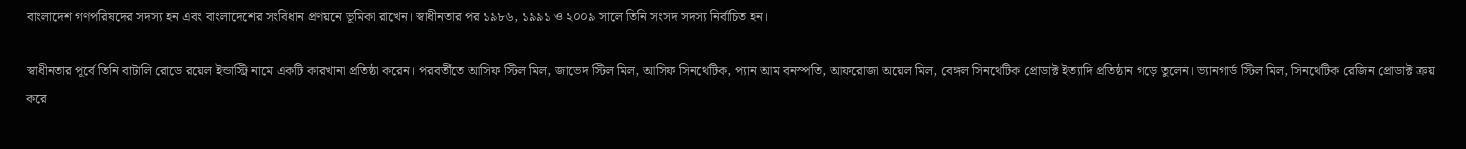বাংলাদেশ গণপরিষদের সদস্য হন এবং বাংলাদেশের সংবিধান প্রণয়নে ভূমিকা রাখেন। স্বাধীনতার পর ১৯৮৬, ১৯৯১ ও ২০০৯ সালে তিনি সংসদ সদস্য নির্বাচিত হন।

স্বাধীনতার পূর্বে তিনি বাটালি রোডে রয়েল ইন্ডাস্ট্রি নামে একটি কারখানা প্রতিষ্ঠা করেন। পরবর্তীতে আসিফ স্টিল মিল, জাভেদ স্টিল মিল, আসিফ সিনথেটিক, প্যান আম বনস্পতি, আফরোজা অয়েল মিল, বেঙ্গল সিনথেটিক প্রোডাক্ট ইত্যাদি প্রতিষ্ঠান গড়ে তুলেন। ভ্যানগার্ড স্টিল মিল, সিনথেটিক রেজিন প্রোডাক্ট ক্রয় করে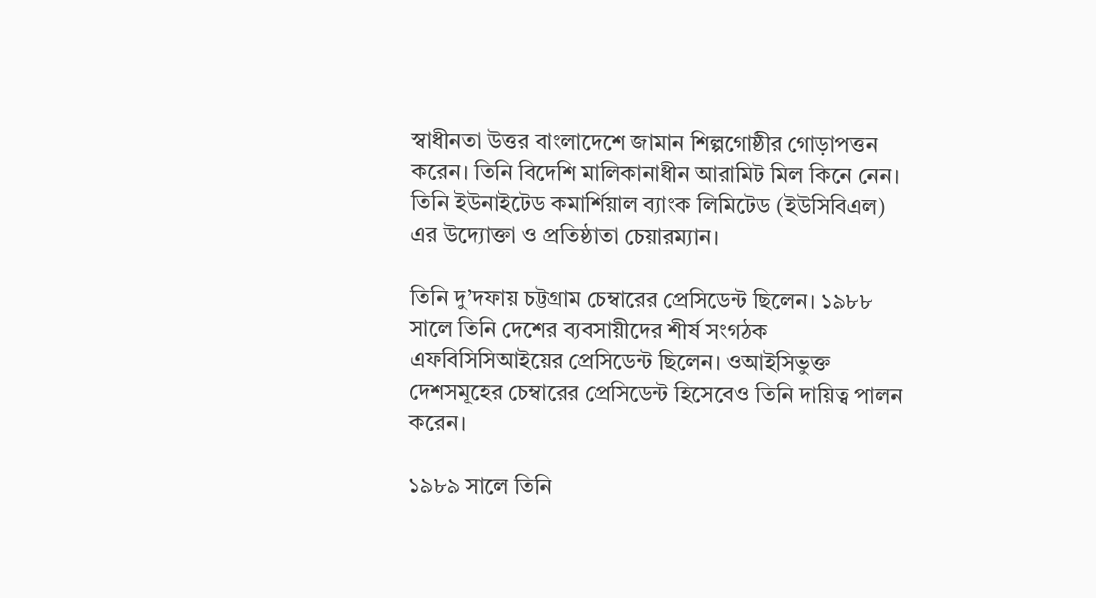স্বাধীনতা উত্তর বাংলাদেশে জামান শিল্পগোষ্ঠীর গোড়াপত্তন করেন। তিনি বিদেশি মালিকানাধীন আরামিট মিল কিনে নেন। তিনি ইউনাইটেড কমার্শিয়াল ব্যাংক লিমিটেড (ইউসিবিএল) এর উদ্যোক্তা ও প্রতিষ্ঠাতা চেয়ারম্যান।

তিনি দু’দফায় চট্টগ্রাম চেম্বারের প্রেসিডেন্ট ছিলেন। ১৯৮৮ সালে তিনি দেশের ব্যবসায়ীদের শীর্ষ সংগঠক এফবিসিসিআইয়ের প্রেসিডেন্ট ছিলেন। ওআইসিভুক্ত দেশসমূহের চেম্বারের প্রেসিডেন্ট হিসেবেও তিনি দায়িত্ব পালন করেন।

১৯৮৯ সালে তিনি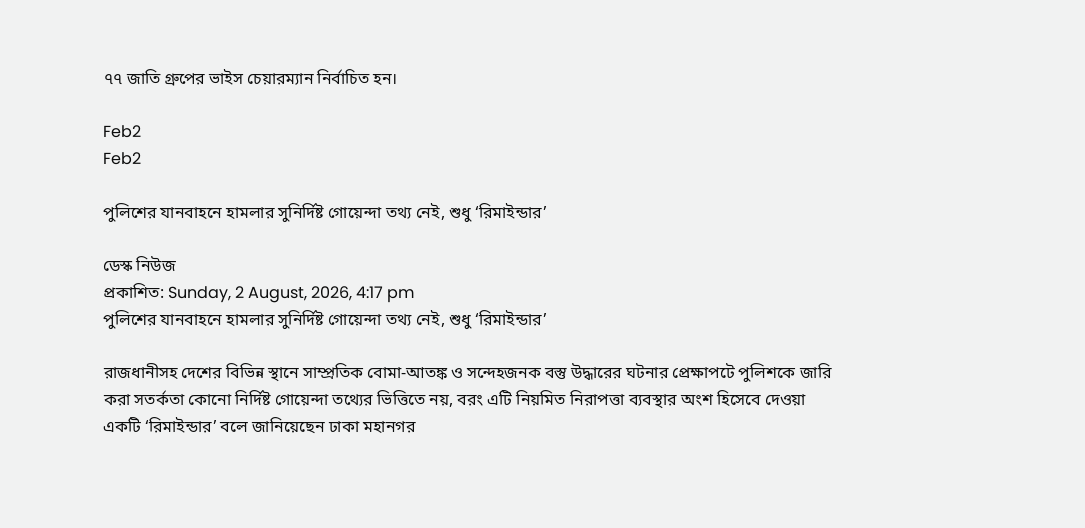৭৭ জাতি গ্রুপের ভাইস চেয়ারম্যান নির্বাচিত হন।

Feb2
Feb2

পুলিশের যানবাহনে হামলার সুনির্দিষ্ট গোয়েন্দা তথ্য নেই, শুধু ‘রিমাইন্ডার’

ডেস্ক নিউজ
প্রকাশিত: Sunday, 2 August, 2026, 4:17 pm
পুলিশের যানবাহনে হামলার সুনির্দিষ্ট গোয়েন্দা তথ্য নেই, শুধু ‘রিমাইন্ডার’

রাজধানীসহ দেশের বিভিন্ন স্থানে সাম্প্রতিক বোমা-আতঙ্ক ও সন্দেহজনক বস্তু উদ্ধারের ঘটনার প্রেক্ষাপটে পুলিশকে জারি করা সতর্কতা কোনো নির্দিষ্ট গোয়েন্দা তথ্যের ভিত্তিতে নয়, বরং এটি নিয়মিত নিরাপত্তা ব্যবস্থার অংশ হিসেবে দেওয়া একটি ‘রিমাইন্ডার’ বলে জানিয়েছেন ঢাকা মহানগর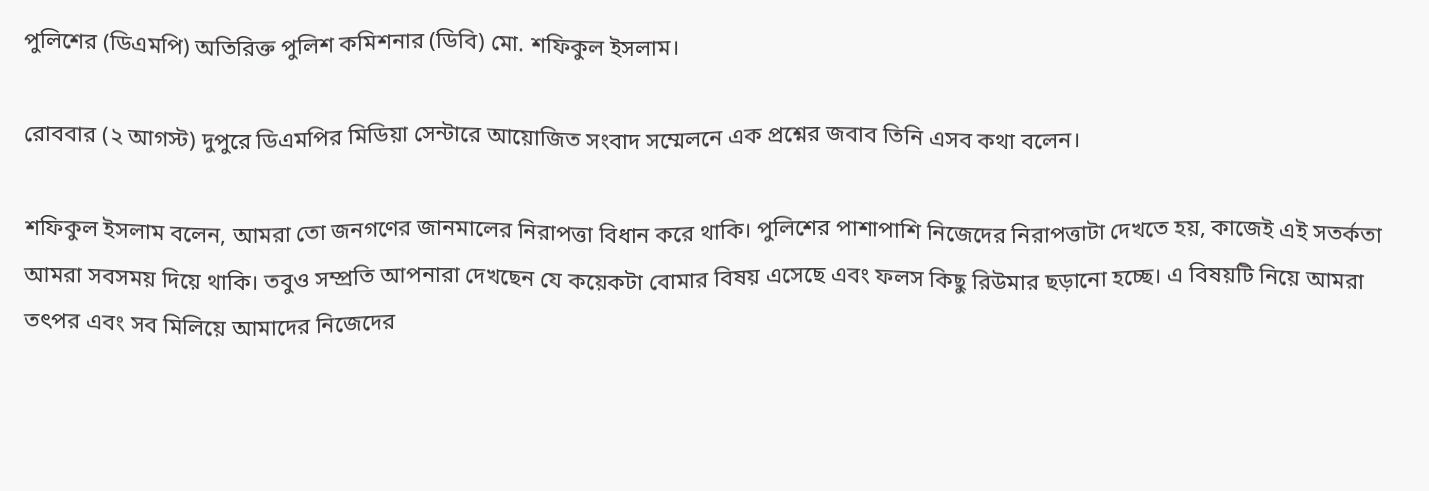পুলিশের (ডিএমপি) অতিরিক্ত পুলিশ কমিশনার (ডিবি) মো. শফিকুল ইসলাম।

রোববার (২ আগস্ট) দুপুরে ডিএমপির মিডিয়া সেন্টারে আয়োজিত সংবাদ সম্মেলনে এক প্রশ্নের জবাব তিনি এসব কথা বলেন।

শফিকুল ইসলাম বলেন, আমরা তো জনগণের জানমালের নিরাপত্তা বিধান করে থাকি। পুলিশের পাশাপাশি নিজেদের নিরাপত্তাটা দেখতে হয়, কাজেই এই সতর্কতা আমরা সবসময় দিয়ে থাকি। তবুও সম্প্রতি আপনারা দেখছেন যে কয়েকটা বোমার বিষয় এসেছে এবং ফলস কিছু রিউমার ছড়ানো হচ্ছে। এ বিষয়টি নিয়ে আমরা তৎপর এবং সব মিলিয়ে আমাদের নিজেদের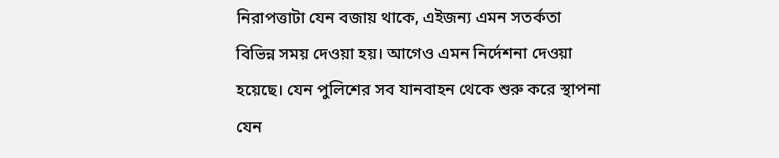নিরাপত্তাটা যেন বজায় থাকে, এইজন্য এমন সতর্কতা বিভিন্ন সময় দেওয়া হয়। আগেও এমন নির্দেশনা দেওয়া হয়েছে। যেন পুলিশের সব যানবাহন থেকে শুরু করে স্থাপনা যেন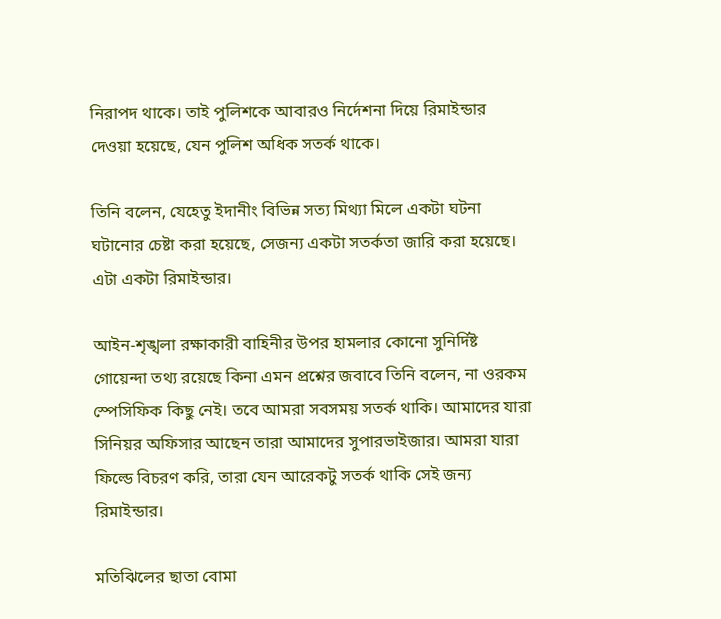নিরাপদ থাকে। তাই পুলিশকে আবারও নির্দেশনা দিয়ে রিমাইন্ডার দেওয়া হয়েছে, যেন পুলিশ অধিক সতর্ক থাকে।

তিনি বলেন, যেহেতু ইদানীং বিভিন্ন সত্য মিথ্যা মিলে একটা ঘটনা ঘটানোর চেষ্টা করা হয়েছে, সেজন্য একটা সতর্কতা জারি করা হয়েছে। এটা একটা রিমাইন্ডার।

আইন-শৃঙ্খলা রক্ষাকারী বাহিনীর উপর হামলার কোনো সুনির্দিষ্ট গোয়েন্দা তথ্য রয়েছে কিনা এমন প্রশ্নের জবাবে তিনি বলেন, না ওরকম স্পেসিফিক কিছু নেই। তবে আমরা সবসময় সতর্ক থাকি। আমাদের যারা সিনিয়র অফিসার আছেন তারা আমাদের সুপারভাইজার। আমরা যারা ফিল্ডে বিচরণ করি, তারা যেন আরেকটু সতর্ক থাকি সেই জন্য রিমাইন্ডার।

মতিঝিলের ছাতা বোমা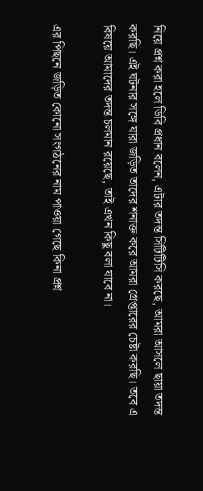নিয়ে প্রশ্ন করা হলে ডিবি প্রধান বলেন, এটার তদন্ত সিটিটিসি করছে, আমরা আসলে ছায়া তদন্ত করছি। এই ঘটনার সঙ্গে যারা জড়িত তাদের শনাক্ত করে আমরা গ্রেপ্তারের চেষ্টা করছি। তবে এ বিষয়ে আমাদের তদন্ত চলমান রয়েছে, তাই এখন কিছু বলা যাবে না।

এর পিছনে জড়িত কোনো সংগঠনের নাম পাওয়া গেছে কিনা প্রশ্ন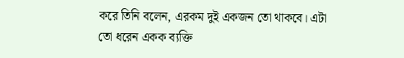করে তিনি বলেন, এরকম দুই একজন তো থাকবে। এটা তো ধরেন একক ব্যক্তি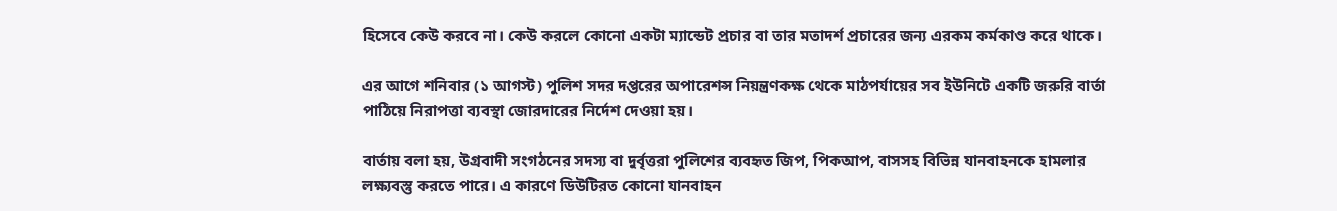হিসেবে কেউ করবে না। কেউ করলে কোনো একটা ম্যান্ডেট প্রচার বা তার মতাদর্শ প্রচারের জন্য এরকম কর্মকাণ্ড করে থাকে।

এর আগে শনিবার (১ আগস্ট) পুলিশ সদর দপ্তরের অপারেশন্স নিয়ন্ত্রণকক্ষ থেকে মাঠপর্যায়ের সব ইউনিটে একটি জরুরি বার্তা পাঠিয়ে নিরাপত্তা ব্যবস্থা জোরদারের নির্দেশ দেওয়া হয়।

বার্তায় বলা হয়, উগ্রবাদী সংগঠনের সদস্য বা দুর্বৃত্তরা পুলিশের ব্যবহৃত জিপ, পিকআপ, বাসসহ বিভিন্ন যানবাহনকে হামলার লক্ষ্যবস্তু করতে পারে। এ কারণে ডিউটিরত কোনো যানবাহন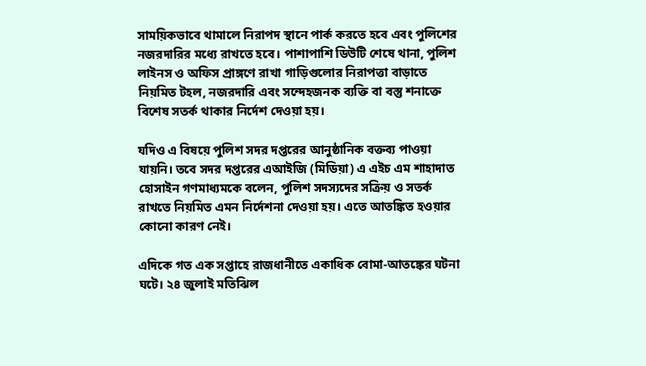সাময়িকভাবে থামালে নিরাপদ স্থানে পার্ক করতে হবে এবং পুলিশের নজরদারির মধ্যে রাখতে হবে। পাশাপাশি ডিউটি শেষে থানা, পুলিশ লাইনস ও অফিস প্রাঙ্গণে রাখা গাড়িগুলোর নিরাপত্তা বাড়াতে নিয়মিত টহল, নজরদারি এবং সন্দেহজনক ব্যক্তি বা বস্তু শনাক্তে বিশেষ সতর্ক থাকার নির্দেশ দেওয়া হয়।

যদিও এ বিষয়ে পুলিশ সদর দপ্তরের আনুষ্ঠানিক বক্তব্য পাওয়া যায়নি। তবে সদর দপ্তরের এআইজি (মিডিয়া) এ এইচ এম শাহাদাত হোসাইন গণমাধ্যমকে বলেন, পুলিশ সদস্যদের সক্রিয় ও সতর্ক রাখতে নিয়মিত এমন নির্দেশনা দেওয়া হয়। এতে আতঙ্কিত হওয়ার কোনো কারণ নেই।

এদিকে গত এক সপ্তাহে রাজধানীতে একাধিক বোমা-আতঙ্কের ঘটনা ঘটে। ২৪ জুলাই মতিঝিল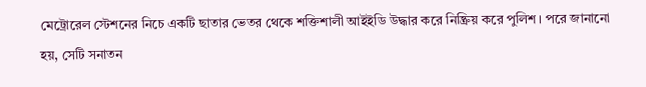মেট্রোরেল স্টেশনের নিচে একটি ছাতার ভেতর থেকে শক্তিশালী আইইডি উদ্ধার করে নিষ্ক্রিয় করে পুলিশ। পরে জানানো হয়, সেটি সনাতন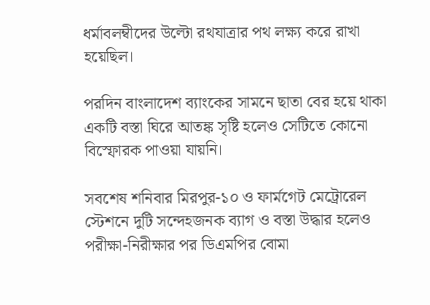ধর্মাবলম্বীদের উল্টো রথযাত্রার পথ লক্ষ্য করে রাখা হয়েছিল।

পরদিন বাংলাদেশ ব্যাংকের সামনে ছাতা বের হয়ে থাকা একটি বস্তা ঘিরে আতঙ্ক সৃষ্টি হলেও সেটিতে কোনো বিস্ফোরক পাওয়া যায়নি।

সবশেষ শনিবার মিরপুর-১০ ও ফার্মগেট মেট্রোরেল স্টেশনে দুটি সন্দেহজনক ব্যাগ ও বস্তা উদ্ধার হলেও পরীক্ষা-নিরীক্ষার পর ডিএমপির বোমা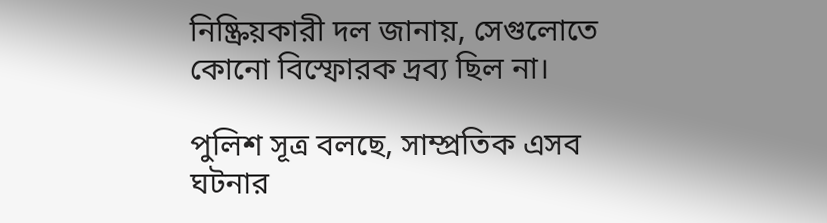নিষ্ক্রিয়কারী দল জানায়, সেগুলোতে কোনো বিস্ফোরক দ্রব্য ছিল না।

পুলিশ সূত্র বলছে, সাম্প্রতিক এসব ঘটনার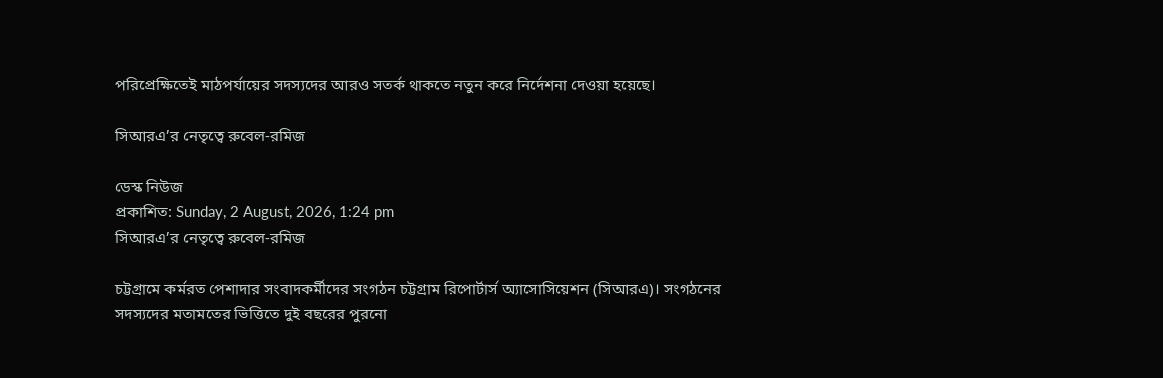পরিপ্রেক্ষিতেই মাঠপর্যায়ের সদস্যদের আরও সতর্ক থাকতে নতুন করে নির্দেশনা দেওয়া হয়েছে।

সিআরএ’র নেতৃত্বে রুবেল-রমিজ

ডেস্ক নিউজ
প্রকাশিত: Sunday, 2 August, 2026, 1:24 pm
সিআরএ’র নেতৃত্বে রুবেল-রমিজ

চট্টগ্রামে কর্মরত পেশাদার সংবাদকর্মীদের সংগঠন চট্টগ্রাম রিপোর্টার্স অ্যাসোসিয়েশন (সিআরএ)। সংগঠনের সদস্যদের মতামতের ভিত্তিতে দুই বছরের পুরনো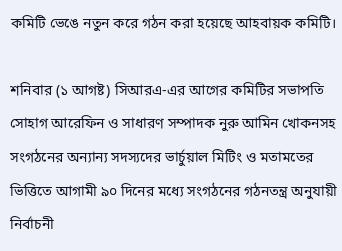কমিটি ভেঙে নতুন করে গঠন করা হয়েছে আহবায়ক কমিটি।

শনিবার (১ আগষ্ট) সিআরএ-এর আগের কমিটির সভাপতি সোহাগ আরেফিন ও সাধারণ সম্পাদক নুরু আমিন খোকনসহ সংগঠনের অন্যান্য সদস্যদের ভার্চুয়াল মিটিং ও মতামতের ভিত্তিতে আগামী ৯০ দিনের মধ্যে সংগঠনের গঠনতন্ত্র অনুযায়ী নির্বাচনী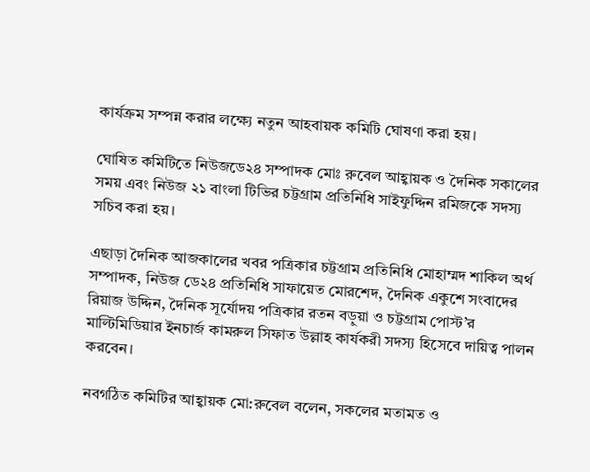কার্যক্রম সম্পন্ন করার লক্ষ্যে নতুন আহবায়ক কমিটি ঘোষণা করা হয়।

ঘোষিত কমিটিতে নিউজডে২৪ সম্পাদক মোঃ রুবেল আহ্বায়ক ও দৈনিক সকালের সময় এবং নিউজ ২১ বাংলা টিভির চট্টগ্রাম প্রতিনিধি সাইফুদ্দিন রমিজকে সদস্য সচিব করা হয়।

এছাড়া দৈনিক আজকালের খবর পত্রিকার চট্টগ্রাম প্রতিনিধি মোহাম্মদ শাকিল অর্থ সম্পাদক, নিউজ ডে২৪ প্রতিনিধি সাফায়েত মোরশেদ, দৈনিক একুশে সংবাদের রিয়াজ উদ্দিন, দৈনিক সূর্যোদয় পত্রিকার রতন বড়ুয়া ও চট্টগ্রাম পোস্ট’র মাল্টিমিডিয়ার ইনচার্জ কামরুল সিফাত উল্লাহ কার্যকরী সদস্য হিসেবে দায়িত্ব পালন করবেন।

নবগঠিত কমিটির আহ্বায়ক মো:রুবেল বলেন, সকলের মতামত ও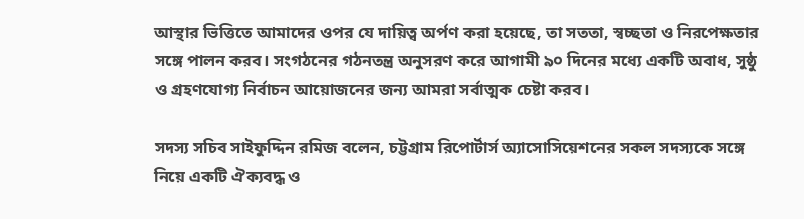আস্থার ভিত্তিতে আমাদের ওপর যে দায়িত্ব অর্পণ করা হয়েছে, তা সততা, স্বচ্ছতা ও নিরপেক্ষতার সঙ্গে পালন করব। সংগঠনের গঠনতন্ত্র অনুসরণ করে আগামী ৯০ দিনের মধ্যে একটি অবাধ, সুষ্ঠু ও গ্রহণযোগ্য নির্বাচন আয়োজনের জন্য আমরা সর্বাত্মক চেষ্টা করব।

সদস্য সচিব সাইফুদ্দিন রমিজ বলেন, চট্টগ্রাম রিপোর্টার্স অ্যাসোসিয়েশনের সকল সদস্যকে সঙ্গে নিয়ে একটি ঐক্যবদ্ধ ও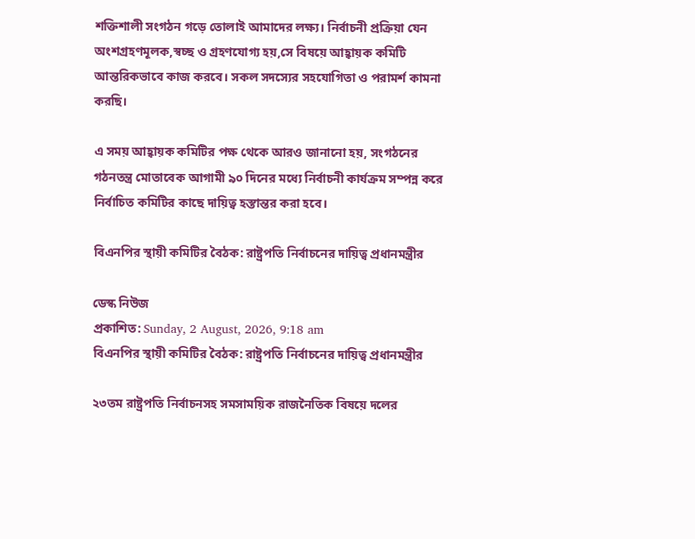শক্তিশালী সংগঠন গড়ে তোলাই আমাদের লক্ষ্য। নির্বাচনী প্রক্রিয়া যেন অংশগ্রহণমূলক,স্বচ্ছ ও গ্রহণযোগ্য হয়,সে বিষয়ে আহ্বায়ক কমিটি আন্তরিকভাবে কাজ করবে। সকল সদস্যের সহযোগিতা ও পরামর্শ কামনা করছি।

এ সময় আহ্বায়ক কমিটির পক্ষ থেকে আরও জানানো হয়, সংগঠনের গঠনতন্ত্র মোতাবেক আগামী ৯০ দিনের মধ্যে নির্বাচনী কার্যক্রম সম্পন্ন করে নির্বাচিত কমিটির কাছে দায়িত্ব হস্তান্তর করা হবে।

বিএনপির স্থায়ী কমিটির বৈঠক: রাষ্ট্রপতি নির্বাচনের দায়িত্ব প্রধানমন্ত্রীর

ডেস্ক নিউজ
প্রকাশিত: Sunday, 2 August, 2026, 9:18 am
বিএনপির স্থায়ী কমিটির বৈঠক: রাষ্ট্রপতি নির্বাচনের দায়িত্ব প্রধানমন্ত্রীর

২৩তম রাষ্ট্রপতি নির্বাচনসহ সমসাময়িক রাজনৈতিক বিষয়ে দলের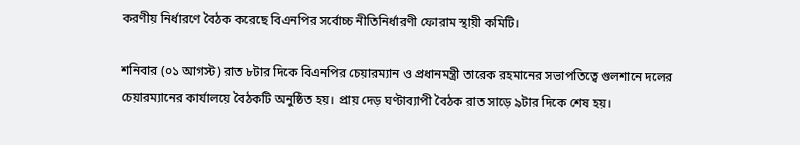করণীয় নির্ধারণে বৈঠক করেছে বিএনপির সর্বোচ্চ নীতিনির্ধারণী ফোরাম স্থায়ী কমিটি।

শনিবার (০১ আগস্ট) রাত ৮টার দিকে বিএনপির চেয়ারম্যান ও প্রধানমন্ত্রী তারেক রহমানের সভাপতিত্বে গুলশানে দলের চেয়ারম্যানের কার্যালয়ে বৈঠকটি অনুষ্ঠিত হয়। প্রায় দেড় ঘণ্টাব্যাপী বৈঠক রাত সাড়ে ৯টার দিকে শেষ হয়।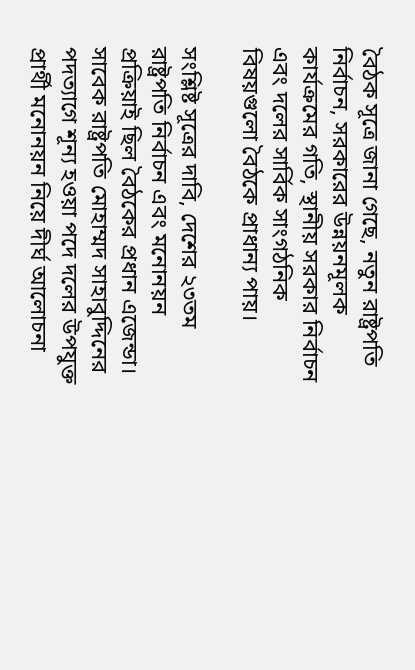বৈঠক সূত্রে জানা গেছে, নতুন রাষ্ট্রপতি নির্বাচন, সরকারের উন্নয়নমূলক কার্যক্রমের গতি, স্থানীয় সরকার নির্বাচন এবং দলের সার্বিক সাংগঠনিক বিষয়গুলো বৈঠকে প্রাধান্য পায়।

সংশ্লিষ্ট সূত্রের দাবি, দেশের ২৩তম রাষ্ট্রপতি নির্বাচন এবং মনোনয়ন প্রক্রিয়াই ছিল বৈঠকের প্রধান এজেন্ডা। সাবেক রাষ্ট্রপতি মোহাম্মদ সাহাবুদ্দিনের পদত্যাগে শূন্য হওয়া পদে দলের উপযুক্ত প্রার্থী মনোনয়ন নিয়ে দীর্ঘ আলোচনা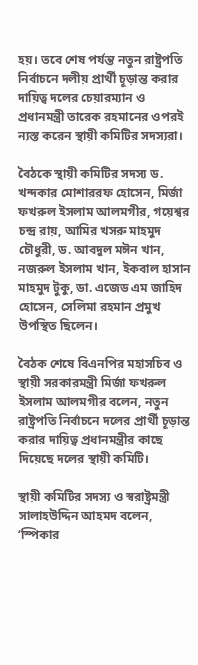হয়। তবে শেষ পর্যন্ত নতুন রাষ্ট্রপতি নির্বাচনে দলীয় প্রার্থী চূড়ান্ত করার দায়িত্ব দলের চেয়ারম্যান ও প্রধানমন্ত্রী তারেক রহমানের ওপরই ন্যস্ত করেন স্থায়ী কমিটির সদস্যরা।

বৈঠকে স্থায়ী কমিটির সদস্য ড. খন্দকার মোশাররফ হোসেন, মির্জা ফখরুল ইসলাম আলমগীর, গয়েশ্বর চন্দ্র রায়, আমির খসরু মাহমুদ চৌধুরী, ড. আবদুল মঈন খান, নজরুল ইসলাম খান, ইকবাল হাসান মাহমুদ টুকু, ডা. এজেড এম জাহিদ হোসেন, সেলিমা রহমান প্রমুখ উপস্থিত ছিলেন।

বৈঠক শেষে বিএনপির মহাসচিব ও স্থায়ী সরকারমন্ত্রী মির্জা ফখরুল ইসলাম আলমগীর বলেন, নতুন রাষ্ট্রপতি নির্বাচনে দলের প্রার্থী চূড়ান্ত করার দায়িত্ব প্রধানমন্ত্রীর কাছে দিয়েছে দলের স্থায়ী কমিটি।

স্থায়ী কমিটির সদস্য ও স্বরাষ্ট্রমন্ত্রী সালাহউদ্দিন আহমদ বলেন, ‘স্পিকার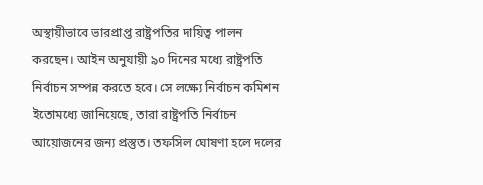অস্থায়ীভাবে ভারপ্রাপ্ত রাষ্ট্রপতির দায়িত্ব পালন করছেন। আইন অনুযায়ী ৯০ দিনের মধ্যে রাষ্ট্রপতি নির্বাচন সম্পন্ন করতে হবে। সে লক্ষ্যে নির্বাচন কমিশন ইতোমধ্যে জানিয়েছে, তারা রাষ্ট্রপতি নির্বাচন আয়োজনের জন্য প্রস্তুত। তফসিল ঘোষণা হলে দলের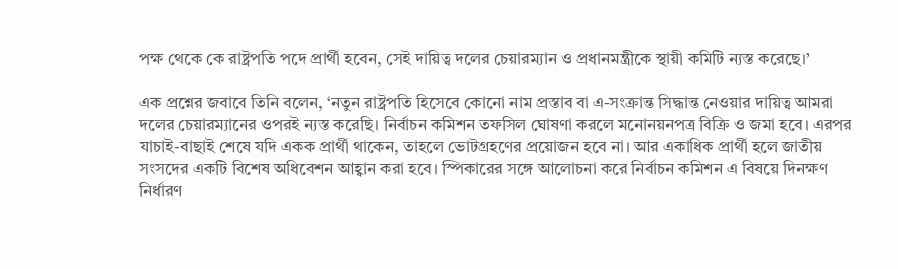পক্ষ থেকে কে রাষ্ট্রপতি পদে প্রার্থী হবেন, সেই দায়িত্ব দলের চেয়ারম্যান ও প্রধানমন্ত্রীকে স্থায়ী কমিটি ন্যস্ত করেছে।’

এক প্রশ্নের জবাবে তিনি বলেন, ‘নতুন রাষ্ট্রপতি হিসেবে কোনো নাম প্রস্তাব বা এ-সংক্রান্ত সিদ্ধান্ত নেওয়ার দায়িত্ব আমরা দলের চেয়ারম্যানের ওপরই ন্যস্ত করেছি। নির্বাচন কমিশন তফসিল ঘোষণা করলে মনোনয়নপত্র বিক্রি ও জমা হবে। এরপর যাচাই-বাছাই শেষে যদি একক প্রার্থী থাকেন, তাহলে ভোটগ্রহণের প্রয়োজন হবে না। আর একাধিক প্রার্থী হলে জাতীয় সংসদের একটি বিশেষ অধিবেশন আহ্বান করা হবে। স্পিকারের সঙ্গে আলোচনা করে নির্বাচন কমিশন এ বিষয়ে দিনক্ষণ নির্ধারণ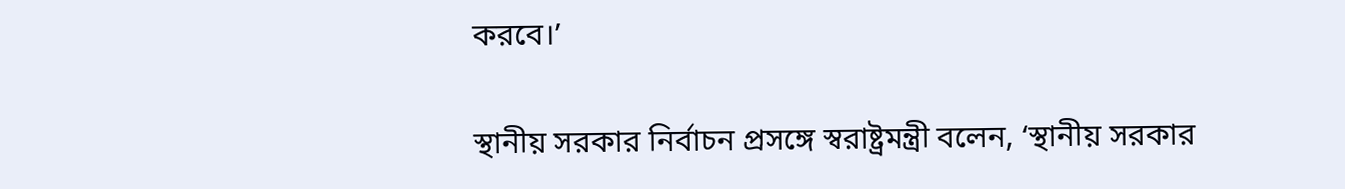করবে।’

স্থানীয় সরকার নির্বাচন প্রসঙ্গে স্বরাষ্ট্রমন্ত্রী বলেন, ‘স্থানীয় সরকার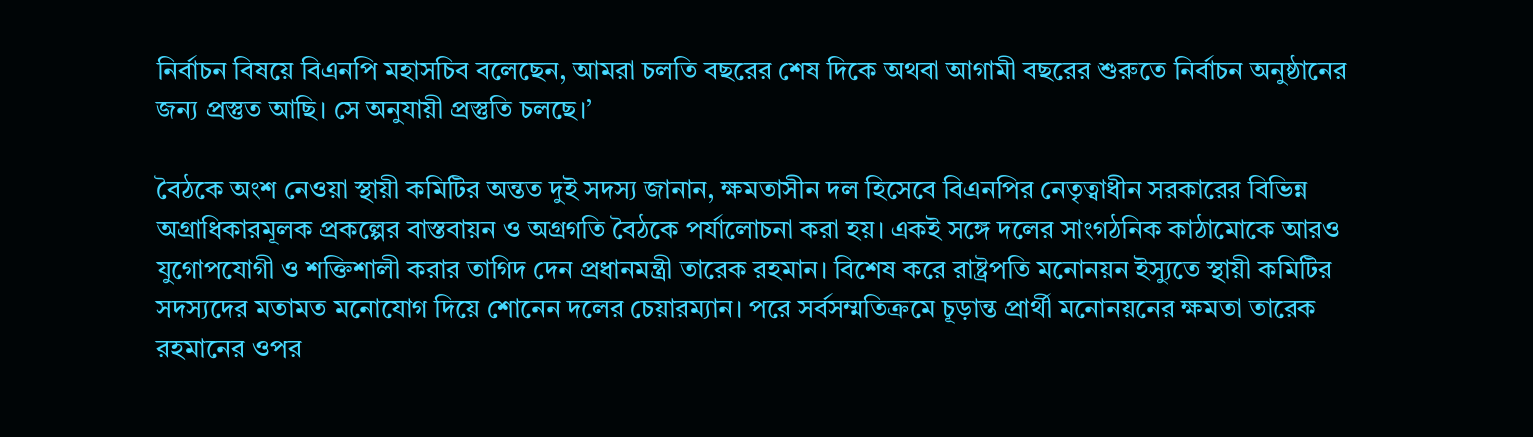নির্বাচন বিষয়ে বিএনপি মহাসচিব বলেছেন, আমরা চলতি বছরের শেষ দিকে অথবা আগামী বছরের শুরুতে নির্বাচন অনুষ্ঠানের জন্য প্রস্তুত আছি। সে অনুযায়ী প্রস্তুতি চলছে।’

বৈঠকে অংশ নেওয়া স্থায়ী কমিটির অন্তত দুই সদস্য জানান, ক্ষমতাসীন দল হিসেবে বিএনপির নেতৃত্বাধীন সরকারের বিভিন্ন অগ্রাধিকারমূলক প্রকল্পের বাস্তবায়ন ও অগ্রগতি বৈঠকে পর্যালোচনা করা হয়। একই সঙ্গে দলের সাংগঠনিক কাঠামোকে আরও যুগোপযোগী ও শক্তিশালী করার তাগিদ দেন প্রধানমন্ত্রী তারেক রহমান। বিশেষ করে রাষ্ট্রপতি মনোনয়ন ইস্যুতে স্থায়ী কমিটির সদস্যদের মতামত মনোযোগ দিয়ে শোনেন দলের চেয়ারম্যান। পরে সর্বসম্মতিক্রমে চূড়ান্ত প্রার্থী মনোনয়নের ক্ষমতা তারেক রহমানের ওপর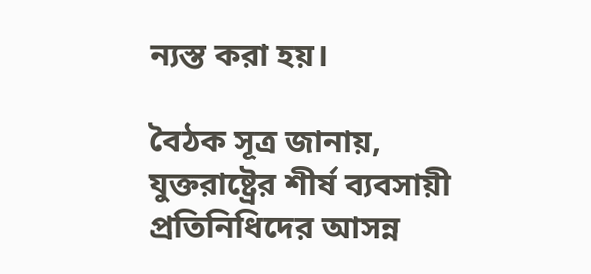ন্যস্ত করা হয়।

বৈঠক সূত্র জানায়, যুক্তরাষ্ট্রের শীর্ষ ব্যবসায়ী প্রতিনিধিদের আসন্ন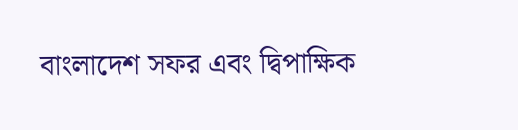বাংলাদেশ সফর এবং দ্বিপাক্ষিক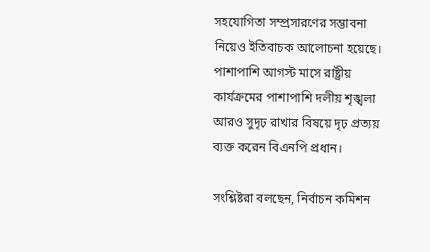সহযোগিতা সম্প্রসারণের সম্ভাবনা নিয়েও ইতিবাচক আলোচনা হয়েছে। পাশাপাশি আগস্ট মাসে রাষ্ট্রীয় কার্যক্রমের পাশাপাশি দলীয় শৃঙ্খলা আরও সুদৃঢ় রাখার বিষয়ে দৃঢ় প্রত্যয় ব্যক্ত করেন বিএনপি প্রধান।

সংশ্লিষ্টরা বলছেন, নির্বাচন কমিশন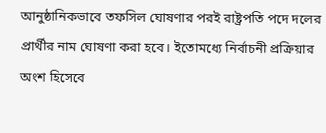আনুষ্ঠানিকভাবে তফসিল ঘোষণার পরই রাষ্ট্রপতি পদে দলের প্রার্থীর নাম ঘোষণা করা হবে। ইতোমধ্যে নির্বাচনী প্রক্রিয়ার অংশ হিসেবে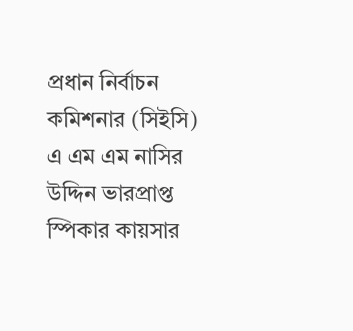প্রধান নির্বাচন কমিশনার (সিইসি) এ এম এম নাসির উদ্দিন ভারপ্রাপ্ত স্পিকার কায়সার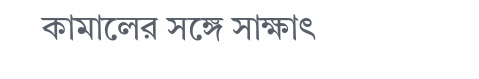কামালের সঙ্গে সাক্ষাৎ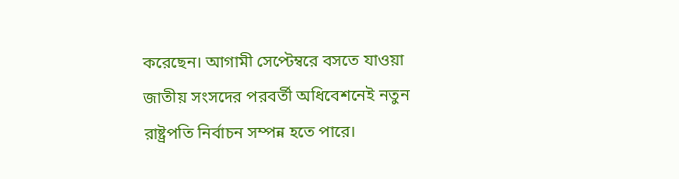করেছেন। আগামী সেপ্টেম্বরে বসতে যাওয়া জাতীয় সংসদের পরবর্তী অধিবেশনেই নতুন রাষ্ট্রপতি নির্বাচন সম্পন্ন হতে পারে।